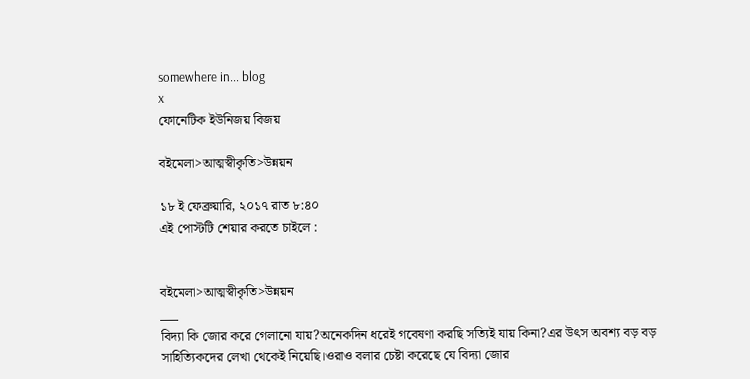somewhere in... blog
x
ফোনেটিক ইউনিজয় বিজয়

বইমেলা>আত্মস্বীকৃতি>উন্নয়ন

১৮ ই ফেব্রুয়ারি, ২০১৭ রাত ৮:৪০
এই পোস্টটি শেয়ার করতে চাইলে :


বইমেলা>আত্মস্বীকৃতি>উন্নয়ন
___
বিদ্যা কি জোর করে গেলানো যায়?অনেকদিন ধরেই গবেষণা করছি সত্যিই যায় কিনা?এর উৎস অবশ্য বড় বড় সাহিত্যিকদের লেখা থেকেই নিয়েছি।ওরাও বলার চেষ্টা করেছে যে বিদ্যা জোর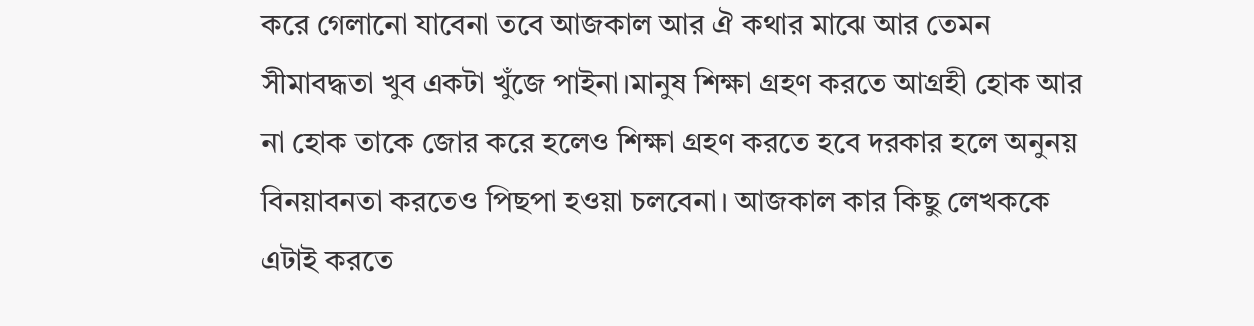করে গেলানো যাবেনা তবে আজকাল আর ঐ কথার মাঝে আর তেমন সীমাবদ্ধতা খুব একটা খুঁজে পাইনা।মানুষ শিক্ষা গ্রহণ করতে আগ্রহী হোক আর না হোক তাকে জোর করে হলেও শিক্ষা গ্রহণ করতে হবে দরকার হলে অনুনয় বিনয়াবনতা করতেও পিছপা হওয়া চলবেনা। আজকাল কার কিছু লেখককে এটাই করতে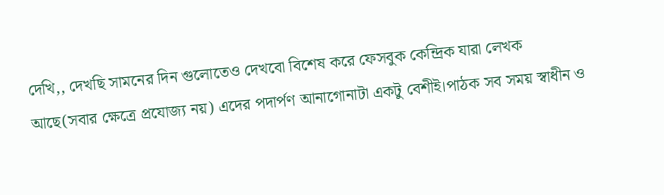দেখি,, দেখছি সামনের দিন গুলোতেও দেখবো বিশেষ করে ফেসবুক কেন্দ্রিক যারা লেখক আছে(সবার ক্ষেত্রে প্রযোজ্য নয়) এদের পদার্পণ আনাগোনাটা একটু বেশীই।পাঠক সব সময় স্বাধীন ও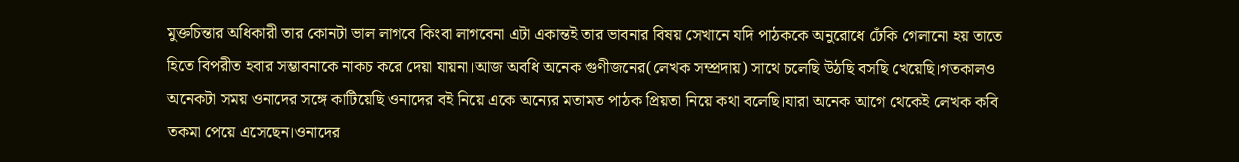মুক্তচিন্তার অধিকারী তার কোনটা ভাল লাগবে কিংবা লাগবেনা এটা একান্তই তার ভাবনার বিষয় সেখানে যদি পাঠককে অনুরোধে ঢেঁকি গেলানো হয় তাতে হিতে বিপরীত হবার সম্ভাবনাকে নাকচ করে দেয়া যায়না।আজ অবধি অনেক গুণীজনের(লেখক সম্প্রদায়) সাথে চলেছি উঠছি বসছি খেয়েছি।গতকালও অনেকটা সময় ওনাদের সঙ্গে কাটিয়েছি ওনাদের বই নিয়ে একে অন্যের মতামত পাঠক প্রিয়তা নিয়ে কথা বলেছি।যারা অনেক আগে থেকেই লেখক কবি তকমা পেয়ে এসেছেন।ওনাদের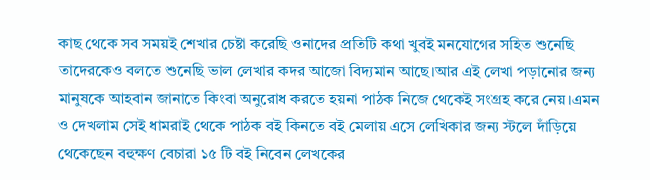কাছ থেকে সব সময়ই শেখার চেষ্টা করেছি ওনাদের প্রতিটি কথা খুবই মনযোগের সহিত শুনেছি তাদেরকেও বলতে শুনেছি ভাল লেখার কদর আজো বিদ্যমান আছে।আর এই লেখা পড়ানোর জন্য মানুষকে আহবান জানাতে কিংবা অনুরোধ করতে হয়না পাঠক নিজে থেকেই সংগ্রহ করে নেয়।এমন ও দেখলাম সেই ধামরাই থেকে পাঠক বই কিনতে বই মেলায় এসে লেখিকার জন্য স্টলে দাঁড়িয়ে থেকেছেন বহুক্ষণ বেচারা ১৫ টি বই নিবেন লেখকের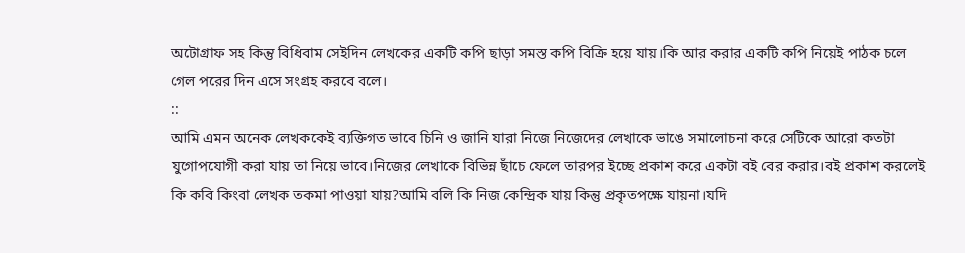অটোগ্রাফ সহ কিন্তু বিধিবাম সেইদিন লেখকের একটি কপি ছাড়া সমস্ত কপি বিক্রি হয়ে যায়।কি আর করার একটি কপি নিয়েই পাঠক চলে গেল পরের দিন এসে সংগ্রহ করবে বলে।
::
আমি এমন অনেক লেখককেই ব্যক্তিগত ভাবে চিনি ও জানি যারা নিজে নিজেদের লেখাকে ভাঙে সমালোচনা করে সেটিকে আরো কতটা যুগোপযোগী করা যায় তা নিয়ে ভাবে।নিজের লেখাকে বিভিন্ন ছাঁচে ফেলে তারপর ইচ্ছে প্রকাশ করে একটা বই বের করার।বই প্রকাশ করলেই কি কবি কিংবা লেখক তকমা পাওয়া যায়?আমি বলি কি নিজ কেন্দ্রিক যায় কিন্তু প্রকৃতপক্ষে যায়না।যদি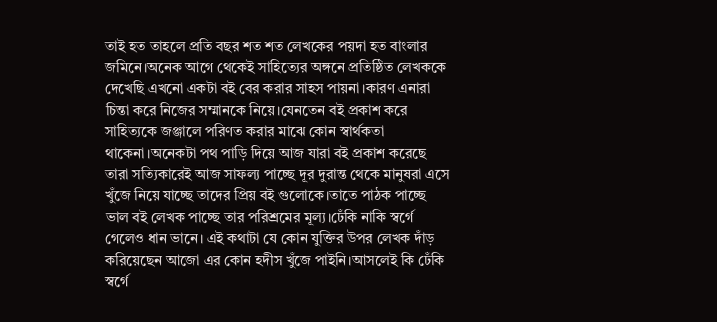তাই হত তাহলে প্রতি বছর শত শত লেখকের পয়দা হত বাংলার জমিনে।অনেক আগে থেকেই সাহিত্যের অঙ্গনে প্রতিষ্ঠিত লেখককে দেখেছি এখনো একটা বই বের করার সাহস পায়না।কারণ এনারা চিন্তা করে নিজের সম্মানকে নিয়ে।যেনতেন বই প্রকাশ করে সাহিত্যকে জঞ্জালে পরিণত করার মাঝে কোন স্বার্থকতা থাকেনা।অনেকটা পথ পাড়ি দিয়ে আজ যারা বই প্রকাশ করেছে তারা সত্যিকারেই আজ সাফল্য পাচ্ছে দূর দুরান্ত থেকে মানুষরা এসে খুঁজে নিয়ে যাচ্ছে তাদের প্রিয় বই গুলোকে।তাতে পাঠক পাচ্ছে ভাল বই লেখক পাচ্ছে তার পরিশ্রমের মূল্য।ঢেঁকি নাকি স্বর্গে গেলেও ধান ভানে। এই কথাটা যে কোন যুক্তির উপর লেখক দাঁড় করিয়েছেন আজো এর কোন হদীস খুঁজে পাইনি।আসলেই কি ঢেঁকি স্বর্গে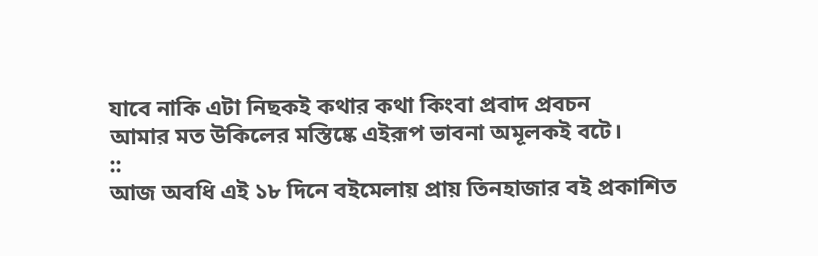যাবে নাকি এটা নিছকই কথার কথা কিংবা প্রবাদ প্রবচন
আমার মত উকিলের মস্তিষ্কে এইরূপ ভাবনা অমূলকই বটে।
::
আজ অবধি এই ১৮ দিনে বইমেলায় প্রায় তিনহাজার বই প্রকাশিত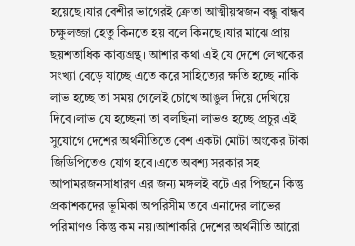হয়েছে।যার বেশীর ভাগেরই ক্রেতা আত্মীয়স্বজন বন্ধু বান্ধব চক্ষুলজ্জা হেতু কিনতে হয় বলে কিনছে।যার মাঝে প্রায় ছয়শতাধিক কাব্যগ্রন্থ। আশার কথা এই যে দেশে লেখকের সংখ্যা বেড়ে যাচ্ছে এতে করে সাহিত্যের ক্ষতি হচ্ছে নাকি লাভ হচ্ছে তা সময় গেলেই চোখে আঙুল দিয়ে দেখিয়ে দিবে।লাভ যে হচ্ছেনা তা বলছিনা লাভও হচ্ছে প্রচুর এই সুযোগে দেশের অর্থনীতিতে বেশ একটা মোটা অংকের টাকা জিডিপিতেও যোগ হবে।এতে অবশ্য সরকার সহ আপামরজনসাধারণ এর জন্য মঙ্গলই বটে এর পিছনে কিন্তু প্রকাশকদের ভূমিকা অপরিসীম তবে এনাদের লাভের পরিমাণও কিন্তু কম নয়।আশাকরি দেশের অর্থনীতি আরো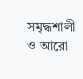সমৃদ্ধশালী ও আরো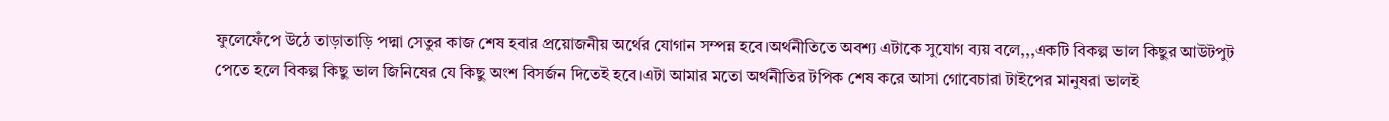ফুলেফেঁপে উঠে তাড়াতাড়ি পদ্মা সেতুর কাজ শেষ হবার প্রয়োজনীয় অর্থের যোগান সম্পন্ন হবে।অর্থনীতিতে অবশ্য এটাকে সুযোগ ব্যয় বলে,,,একটি বিকল্প ভাল কিছুর আউটপুট পেতে হলে বিকল্প কিছু ভাল জিনিষের যে কিছু অংশ বিসর্জন দিতেই হবে।এটা আমার মতো অর্থনীতির টপিক শেষ করে আসা গোবেচারা টাইপের মানুষরা ভালই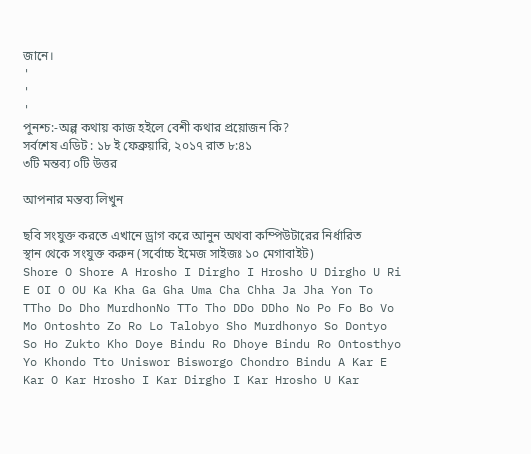জানে।
'
'
'
পুনশ্চ:-অল্প কথায় কাজ হইলে বেশী কথার প্রয়োজন কি?
সর্বশেষ এডিট : ১৮ ই ফেব্রুয়ারি, ২০১৭ রাত ৮:৪১
৩টি মন্তব্য ০টি উত্তর

আপনার মন্তব্য লিখুন

ছবি সংযুক্ত করতে এখানে ড্রাগ করে আনুন অথবা কম্পিউটারের নির্ধারিত স্থান থেকে সংযুক্ত করুন (সর্বোচ্চ ইমেজ সাইজঃ ১০ মেগাবাইট)
Shore O Shore A Hrosho I Dirgho I Hrosho U Dirgho U Ri E OI O OU Ka Kha Ga Gha Uma Cha Chha Ja Jha Yon To TTho Do Dho MurdhonNo TTo Tho DDo DDho No Po Fo Bo Vo Mo Ontoshto Zo Ro Lo Talobyo Sho Murdhonyo So Dontyo So Ho Zukto Kho Doye Bindu Ro Dhoye Bindu Ro Ontosthyo Yo Khondo Tto Uniswor Bisworgo Chondro Bindu A Kar E Kar O Kar Hrosho I Kar Dirgho I Kar Hrosho U Kar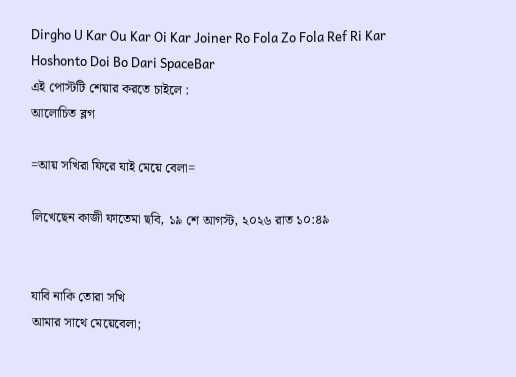Dirgho U Kar Ou Kar Oi Kar Joiner Ro Fola Zo Fola Ref Ri Kar Hoshonto Doi Bo Dari SpaceBar
এই পোস্টটি শেয়ার করতে চাইলে :
আলোচিত ব্লগ

=আয় সখিরা ফিরে যাই মেয়ে বেলা=

লিখেছেন কাজী ফাতেমা ছবি, ১৯ শে আগস্ট, ২০২৬ রাত ১০:৪৯


যাবি নাকি তোরা সখি
আমার সাথে মেয়েবেলা;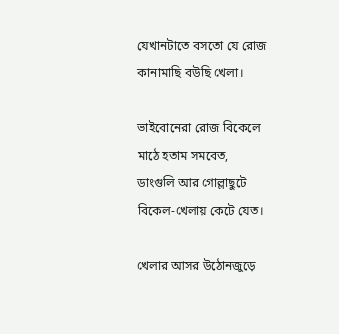যেখানটাতে বসতো যে রোজ
কানামাছি বউছি খেলা।

ভাইবোনেরা রোজ বিকেলে
মাঠে হতাম সমবেত,
ডাংগুলি আর গোল্লাছুটে
বিকেল-খেলায় কেটে যেত।

খেলার আসর উঠোনজুড়ে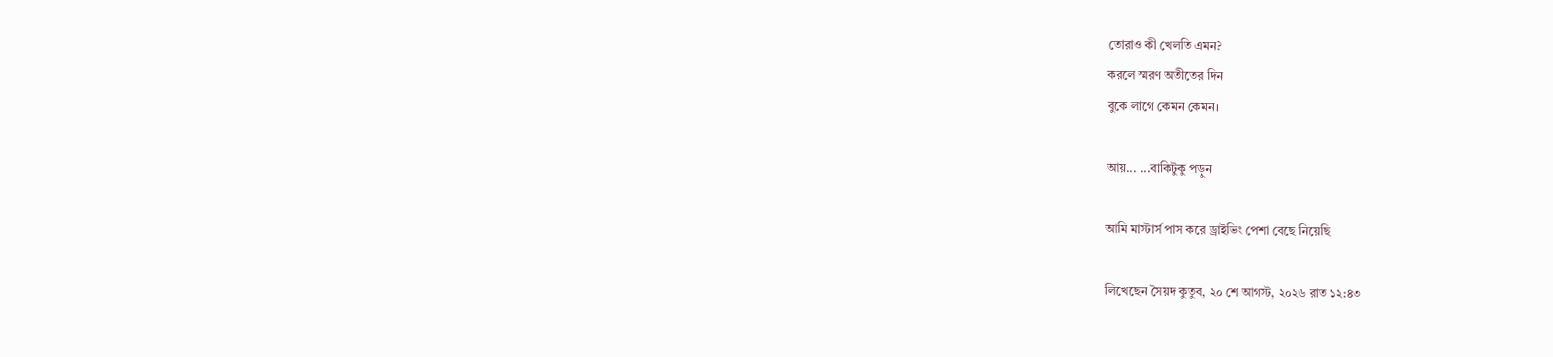তোরাও কী খেলতি এমন?
করলে স্মরণ অতীতের দিন
বুকে লাগে কেমন কেমন।

আয়... ...বাকিটুকু পড়ুন

আমি মাস্টার্স পাস করে ড্রাইভিং পেশা বেছে নিয়েছি

লিখেছেন সৈয়দ কুতুব, ২০ শে আগস্ট, ২০২৬ রাত ১২:৪৩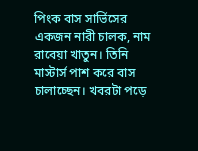পিংক বাস সার্ভিসের একজন নারী চালক, নাম রাবেয়া খাতুন। তিনি মাস্টার্স পাশ করে বাস চালাচ্ছেন। খবরটা পড়ে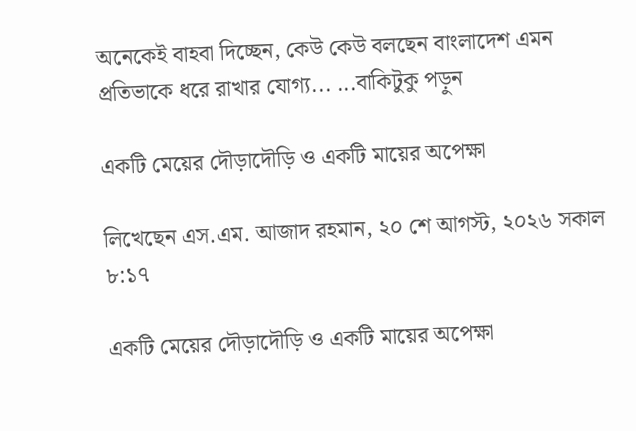অনেকেই বাহবা দিচ্ছেন, কেউ কেউ বলছেন বাংলাদেশ এমন প্রতিভাকে ধরে রাখার যোগ্য... ...বাকিটুকু পড়ুন

একটি মেয়ের দৌড়াদৌড়ি ও একটি মায়ের অপেক্ষা

লিখেছেন এস.এম. আজাদ রহমান, ২০ শে আগস্ট, ২০২৬ সকাল ৮:১৭

একটি মেয়ের দৌড়াদৌড়ি ও একটি মায়ের অপেক্ষা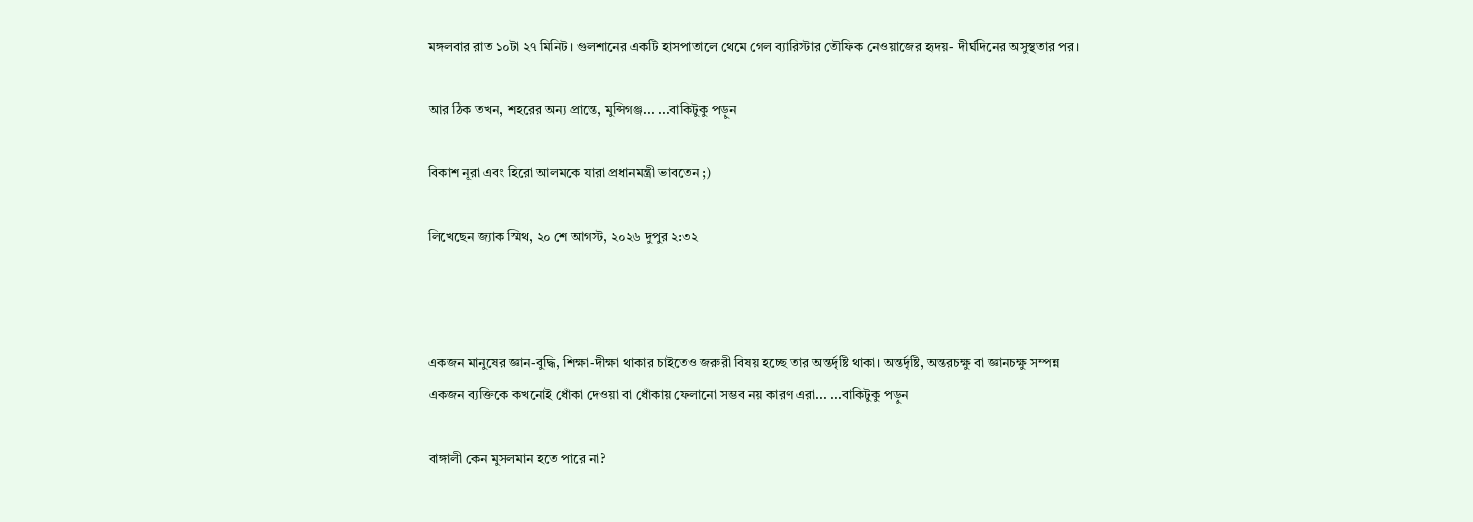মঙ্গলবার রাত ১০টা ২৭ মিনিট। গুলশানের একটি হাসপাতালে থেমে গেল ব্যারিস্টার তৌফিক নেওয়াজের হৃদয়- দীর্ঘদিনের অসুস্থতার পর।

আর ঠিক তখন, শহরের অন্য প্রান্তে, মুন্সিগঞ্জ... ...বাকিটুকু পড়ুন

বিকাশ নূরা এবং হিরো আলমকে যারা প্রধানমন্ত্রী ভাবতেন ;)

লিখেছেন জ্যাক স্মিথ, ২০ শে আগস্ট, ২০২৬ দুপুর ২:৩২



একজন মানুষের জ্ঞান-বুদ্ধি, শিক্ষা-দীক্ষা থাকার চাইতেও জরুরী বিষয় হচ্ছে তার অন্তর্দৃষ্টি থাকা। অন্তর্দৃষ্টি, অন্তরচক্ষু বা জ্ঞানচক্ষু সম্পন্ন একজন ব্যক্তিকে কখনোই ধোঁকা দেওয়া বা ধোঁকায় ফেলানো সম্ভব নয় কারণ এরা... ...বাকিটুকু পড়ুন

বাঙ্গালী কেন মুসলমান হতে পারে না?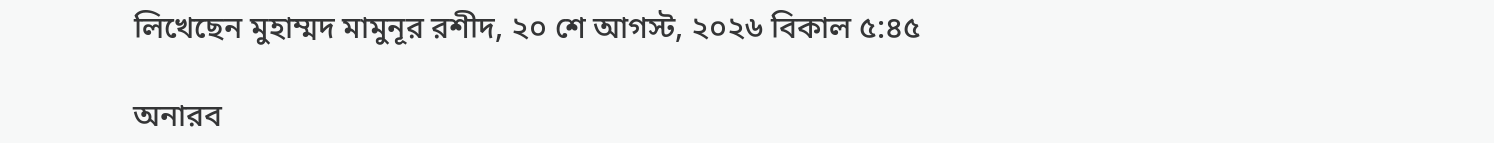লিখেছেন মুহাম্মদ মামুনূর রশীদ, ২০ শে আগস্ট, ২০২৬ বিকাল ৫:৪৫

অনারব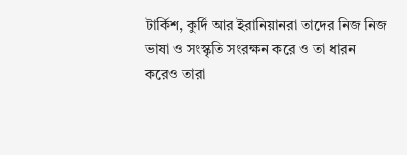টার্কিশ, কুর্দি আর ইরানিয়ানরা তাদের নিজ নিজ ভাষা ও সংস্কৃতি সংরক্ষন করে ও তা ধারন করেও তারা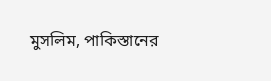মুসলিম, পাকিস্তানের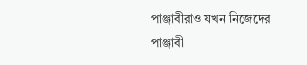পাঞ্জাবীরাও যখন নিজেদের পাঞ্জাবী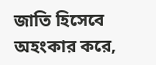জাতি হিসেবে অহংকার করে,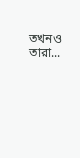তখনও তারা...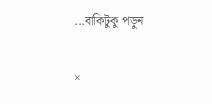...বাকিটুকু পড়ুন

×